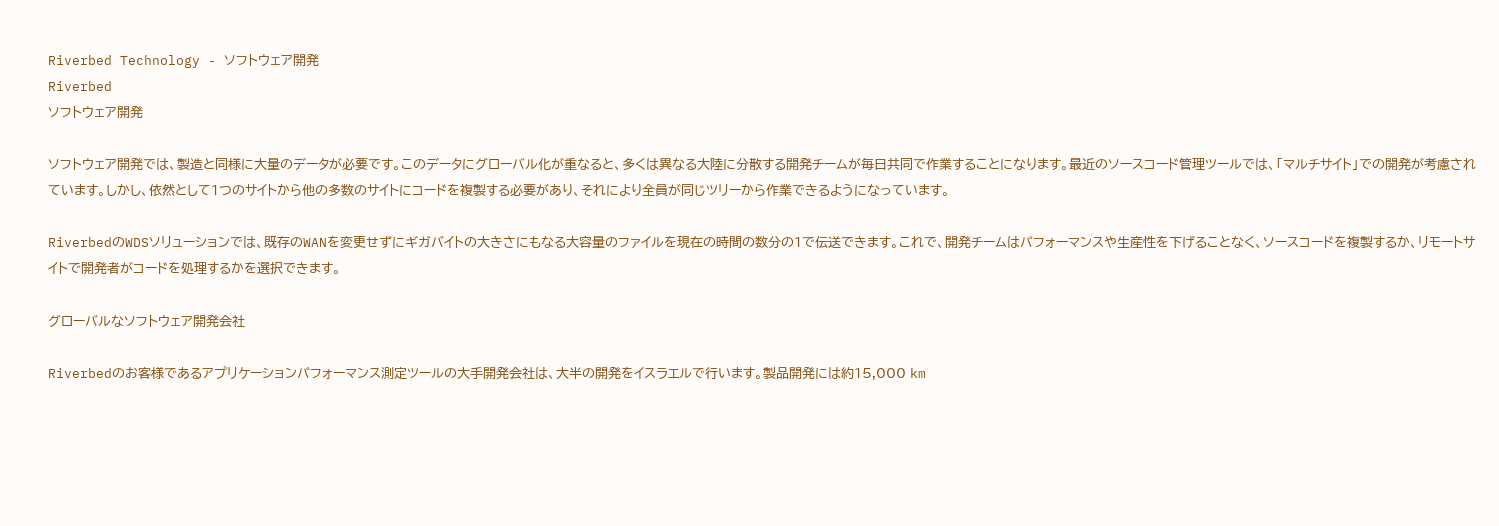Riverbed Technology - ソフトウェア開発
Riverbed
ソフトウェア開発

ソフトウェア開発では、製造と同様に大量のデータが必要です。このデータにグローバル化が重なると、多くは異なる大陸に分散する開発チームが毎日共同で作業することになります。最近のソースコード管理ツールでは、「マルチサイト」での開発が考慮されています。しかし、依然として1つのサイトから他の多数のサイトにコードを複製する必要があり、それにより全員が同じツリーから作業できるようになっています。

RiverbedのWDSソリューションでは、既存のWANを変更せずにギガバイトの大きさにもなる大容量のファイルを現在の時間の数分の1で伝送できます。これで、開発チームはパフォーマンスや生産性を下げることなく、ソースコードを複製するか、リモートサイトで開発者がコードを処理するかを選択できます。

グローバルなソフトウェア開発会社

Riverbedのお客様であるアプリケーションパフォーマンス測定ツールの大手開発会社は、大半の開発をイスラエルで行います。製品開発には約15,000 km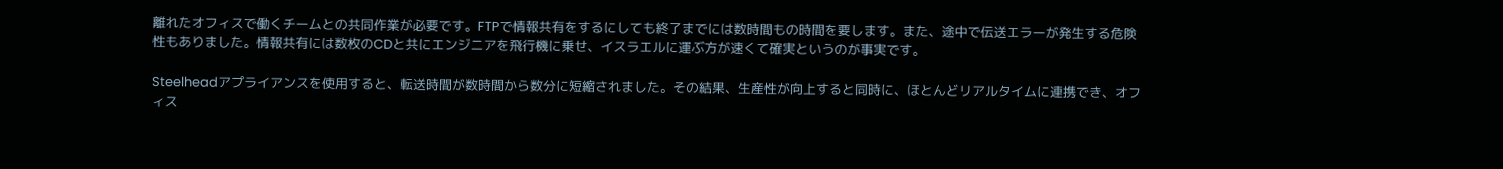離れたオフィスで働くチームとの共同作業が必要です。FTPで情報共有をするにしても終了までには数時間もの時間を要します。また、途中で伝送エラーが発生する危険性もありました。情報共有には数枚のCDと共にエンジニアを飛行機に乗せ、イスラエルに運ぶ方が速くて確実というのが事実です。

Steelheadアプライアンスを使用すると、転送時間が数時間から数分に短縮されました。その結果、生産性が向上すると同時に、ほとんどリアルタイムに連携でき、オフィス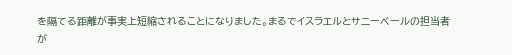を隔てる距離が事実上短縮されることになりました。まるでイスラエルとサニーベールの担当者が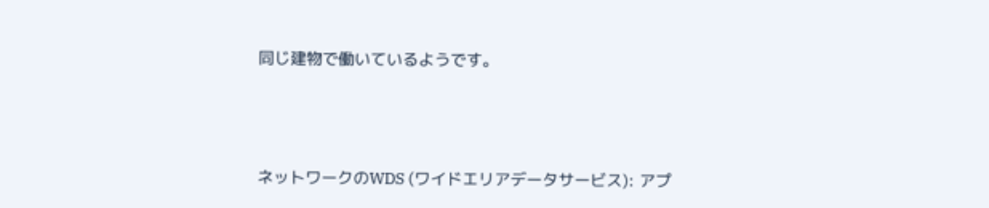同じ建物で働いているようです。




ネットワークのWDS (ワイドエリアデータサービス): アプ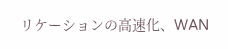リケーションの高速化、WAN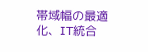帯域幅の最適化、IT統合